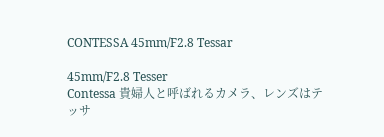CONTESSA 45mm/F2.8 Tessar

45mm/F2.8 Tesser
Contessa 貴婦人と呼ばれるカメラ、レンズはテッサ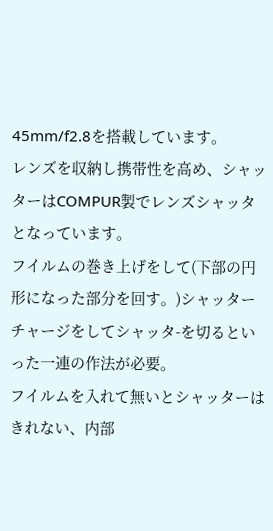45mm/f2.8を搭載しています。
レンズを収納し携帯性を高め、シャッターはCOMPUR製でレンズシャッタとなっています。
フイルムの巻き上げをして(下部の円形になった部分を回す。)シャッターチャージをしてシャッタ-を切るといった一連の作法が必要。
フイルムを入れて無いとシャッターはきれない、内部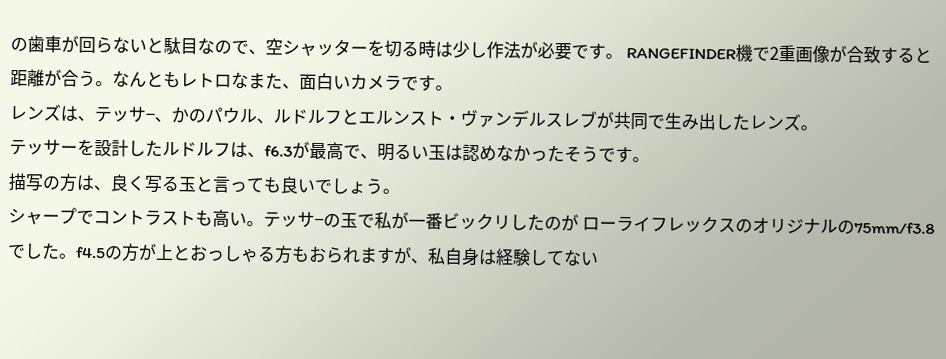の歯車が回らないと駄目なので、空シャッターを切る時は少し作法が必要です。 RANGEFINDER機で2重画像が合致すると距離が合う。なんともレトロなまた、面白いカメラです。
レンズは、テッサ−、かのパウル、ルドルフとエルンスト・ヴァンデルスレブが共同で生み出したレンズ。
テッサーを設計したルドルフは、f6.3が最高で、明るい玉は認めなかったそうです。
描写の方は、良く写る玉と言っても良いでしょう。
シャープでコントラストも高い。テッサ−の玉で私が一番ビックリしたのが ローライフレックスのオリジナルの75mm/f3.8でした。f4.5の方が上とおっしゃる方もおられますが、私自身は経験してない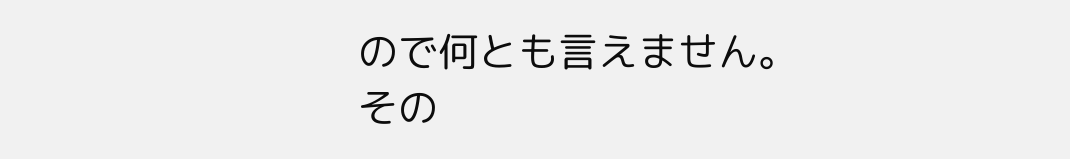ので何とも言えません。
その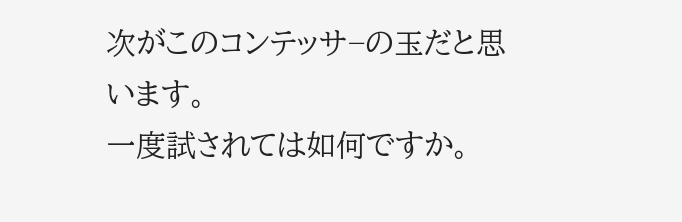次がこのコンテッサ−の玉だと思います。
一度試されては如何ですか。